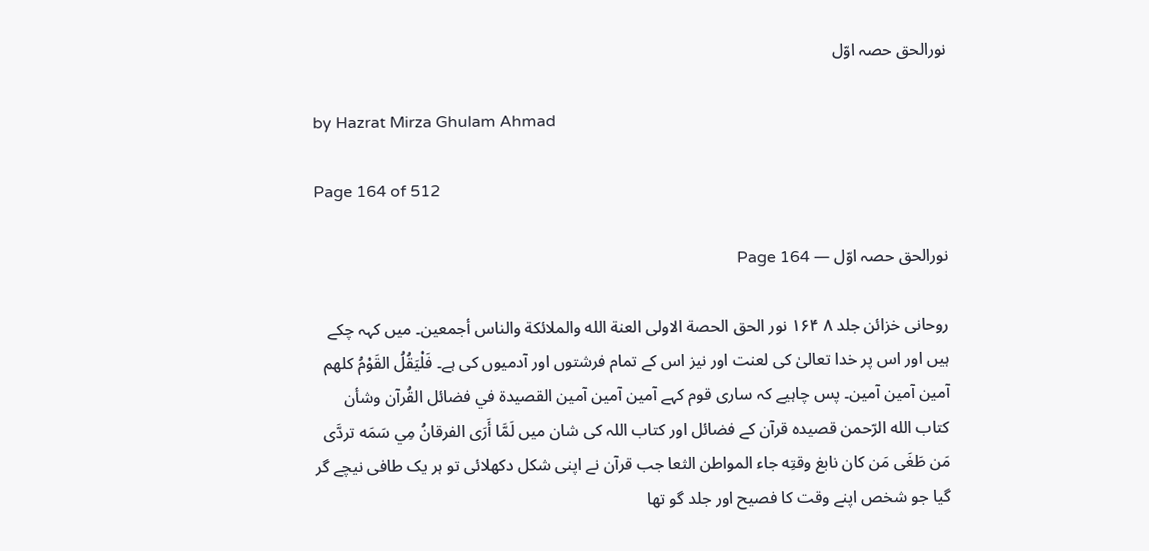نورالحق حصہ اوّل

by Hazrat Mirza Ghulam Ahmad

Page 164 of 512

نورالحق حصہ اوّل — Page 164

روحانی خزائن جلد ۸ ۱۶۴ نور الحق الحصة الاولى العنة الله والملائكة والناس أجمعين۔ میں کہہ چکے ہیں اور اس پر خدا تعالیٰ کی لعنت اور نیز اس کے تمام فرشتوں اور آدمیوں کی ہے۔ فَلْيَقُلُ القَوْمُ كلهم آمين آمين آمين۔ پس چاہیے کہ ساری قوم کہے آمین آمین آمین القصيدة في فضائل القُرآن وشأن كتاب الله الرّحمن قصیدہ قرآن کے فضائل اور کتاب اللہ کی شان میں لَمَّا أَرَى الفرقانُ مِي سَمَه تردَّى مَن طَغَى مَن كان نابغ وقتِه جاء المواطن الثعا جب قرآن نے اپنی شکل دکھلائی تو ہر یک طافی نیچے گر گیا جو شخص اپنے وقت کا فصیح اور جلد گو تھا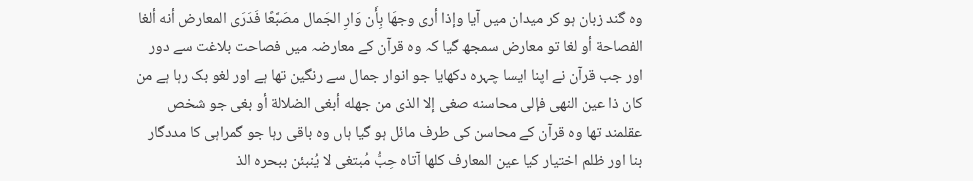وہ گند زبان ہو کر میدان میں آیا وإذا أرى وجهَا بِأَن وَارِ الجَمال مصَبَّعًا فَدَرَى المعارض أنه ألغا الفصاحة أو لغا تو معارض سمجھ گیا کہ وہ قرآن کے معارضہ میں فصاحت بلاغت سے دور اور جب قرآن نے اپنا ایسا چہرہ دکھایا جو انوار جمال سے رنگین تھا ہے اور لغو بک رہا ہے من كان ذا عين النهى فإلى محاسنه صغى إلا الذى من جهله أبغى الضلالة أو بغى جو شخص عقلمند تھا وہ قرآن کے محاسن کی طرف مائل ہو گیا ہاں وہ باقی رہا جو گمراہی کا مددگار بنا اور ظلم اختیار کیا عين المعارف كلها آتاه حِبُّ مُبتغى لا يُنبئن ببحره الذ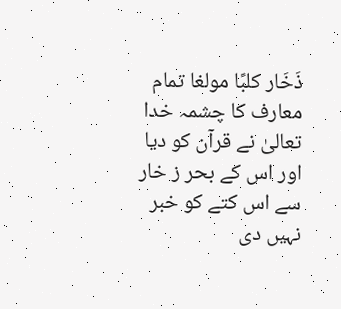ذَخَار كلبًا مولغا تمام معارف کا چشمہ خدا تعالیٰ نے قرآن کو دیا اور اس کے بحر ز خار سے اس کتے کو خبر نہیں دی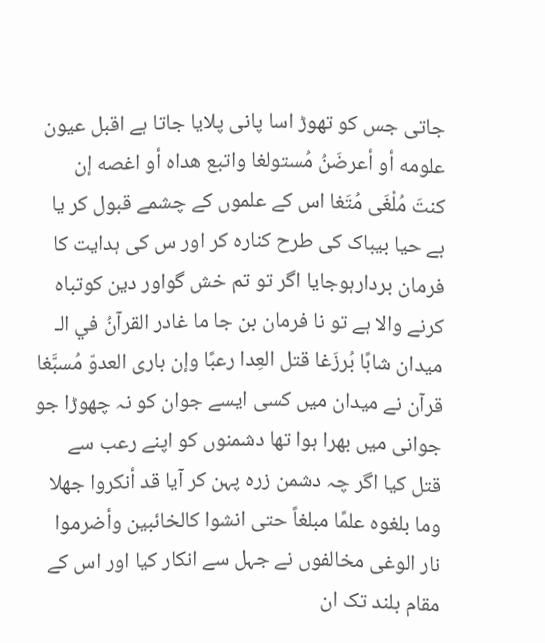جاتی جس کو تھوڑ اسا پانی پلایا جاتا ہے اقبل عيون علومه أو أعرضَنُ مُستولغا واتبع هداه أو اغصه إن كنتَ مُلْغَى مُتَغا اس کے علموں کے چشمے قبول کر یا بے حیا بیباک کی طرح کنارہ کر اور س کی ہدایت کا فرمان بردارہوجایا اگر تو تم خش گواور دین کوتباہ کرنے والا ہے تو نا فرمان بن جا ما غادر القرآنُ في الـ ميدان شابًا بُرزَغا قتل العِدا رعبًا وإن بارى العدوّ مُسبَّغا قرآن نے میدان میں کسی ایسے جوان کو نہ چھوڑا جو جوانی میں بھرا ہوا تھا دشمنوں کو اپنے رعب سے قتل کیا اگر چہ دشمن زرہ پہن کر آیا قد أنكروا جهلا وما بلغوه علمًا مبلغاً حتى انشوا كالخائبين وأضرموا نار الوغى مخالفوں نے جہل سے انکار کیا اور اس کے مقام بلند تک ان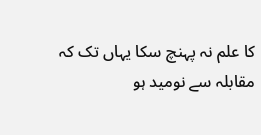کا علم نہ پہنچ سکا یہاں تک کہ مقابلہ سے نومید ہو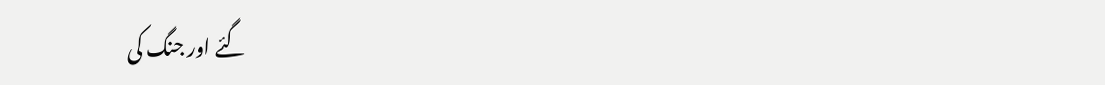گئے اور جنگ کی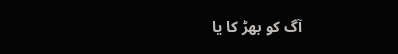آگ کو بھڑ کا یا